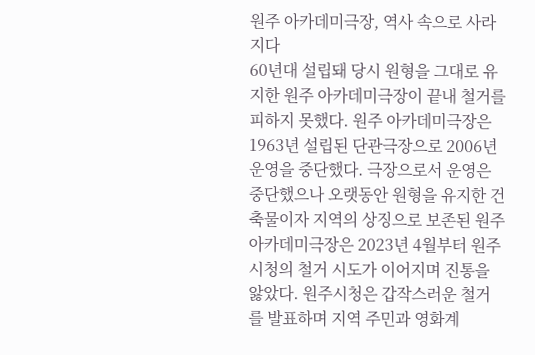원주 아카데미극장, 역사 속으로 사라지다
60년대 설립돼 당시 원형을 그대로 유지한 원주 아카데미극장이 끝내 철거를 피하지 못했다. 원주 아카데미극장은 1963년 설립된 단관극장으로 2006년 운영을 중단했다. 극장으로서 운영은 중단했으나 오랫동안 원형을 유지한 건축물이자 지역의 상징으로 보존된 원주 아카데미극장은 2023년 4월부터 원주시청의 철거 시도가 이어지며 진통을 앓았다. 원주시청은 갑작스러운 철거를 발표하며 지역 주민과 영화계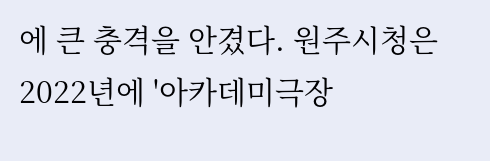에 큰 충격을 안겼다. 원주시청은 2022년에 '아카데미극장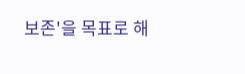보존'을 목표로 해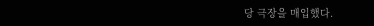당 극장을 매입했다.